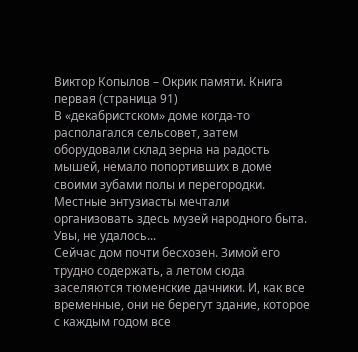Виктор Копылов – Окрик памяти. Книга первая (страница 91)
В «декабристском» доме когда-то располагался сельсовет, затем оборудовали склад зерна на радость мышей, немало попортивших в доме своими зубами полы и перегородки. Местные энтузиасты мечтали организовать здесь музей народного быта. Увы, не удалось...
Сейчас дом почти бесхозен. Зимой его трудно содержать, а летом сюда заселяются тюменские дачники. И, как все временные, они не берегут здание, которое с каждым годом все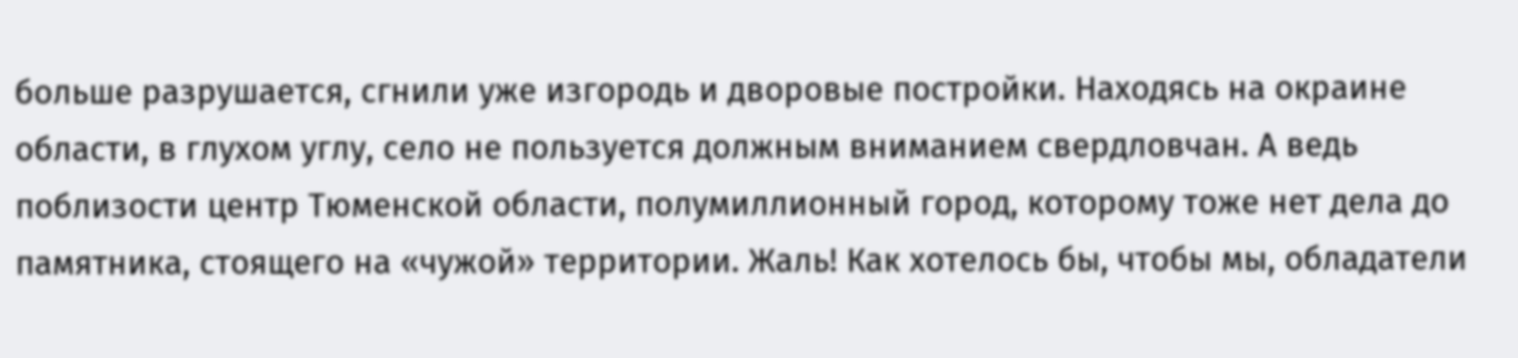больше разрушается, сгнили уже изгородь и дворовые постройки. Находясь на окраине области, в глухом углу, село не пользуется должным вниманием свердловчан. А ведь поблизости центр Тюменской области, полумиллионный город, которому тоже нет дела до памятника, стоящего на «чужой» территории. Жаль! Как хотелось бы, чтобы мы, обладатели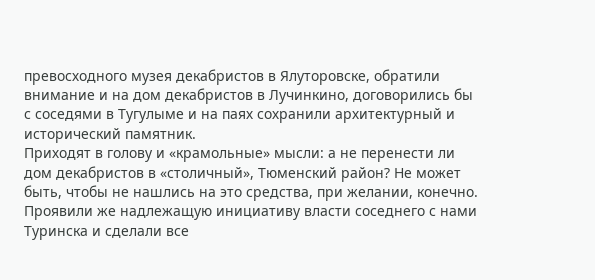превосходного музея декабристов в Ялуторовске, обратили внимание и на дом декабристов в Лучинкино, договорились бы с соседями в Тугулыме и на паях сохранили архитектурный и исторический памятник.
Приходят в голову и «крамольные» мысли: а не перенести ли дом декабристов в «столичный», Тюменский район? Не может быть, чтобы не нашлись на это средства, при желании, конечно. Проявили же надлежащую инициативу власти соседнего с нами Туринска и сделали все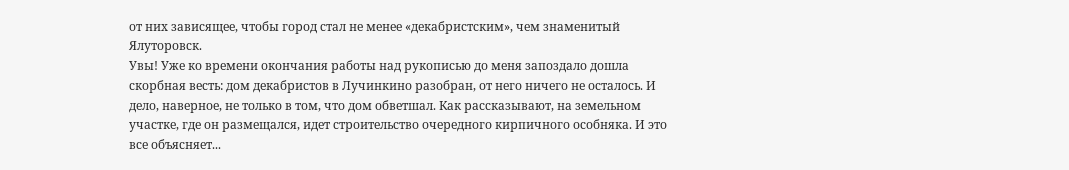от них зависящее, чтобы город стал не менее «декабристским», чем знаменитый Ялуторовск.
Увы! Уже ко времени окончания работы над рукописью до меня запоздало дошла скорбная весть: дом декабристов в Лучинкино разобран, от него ничего не осталось. И дело, наверное, не только в том, что дом обветшал. Как рассказывают, на земельном участке, где он размещался, идет строительство очередного кирпичного особняка. И это все объясняет...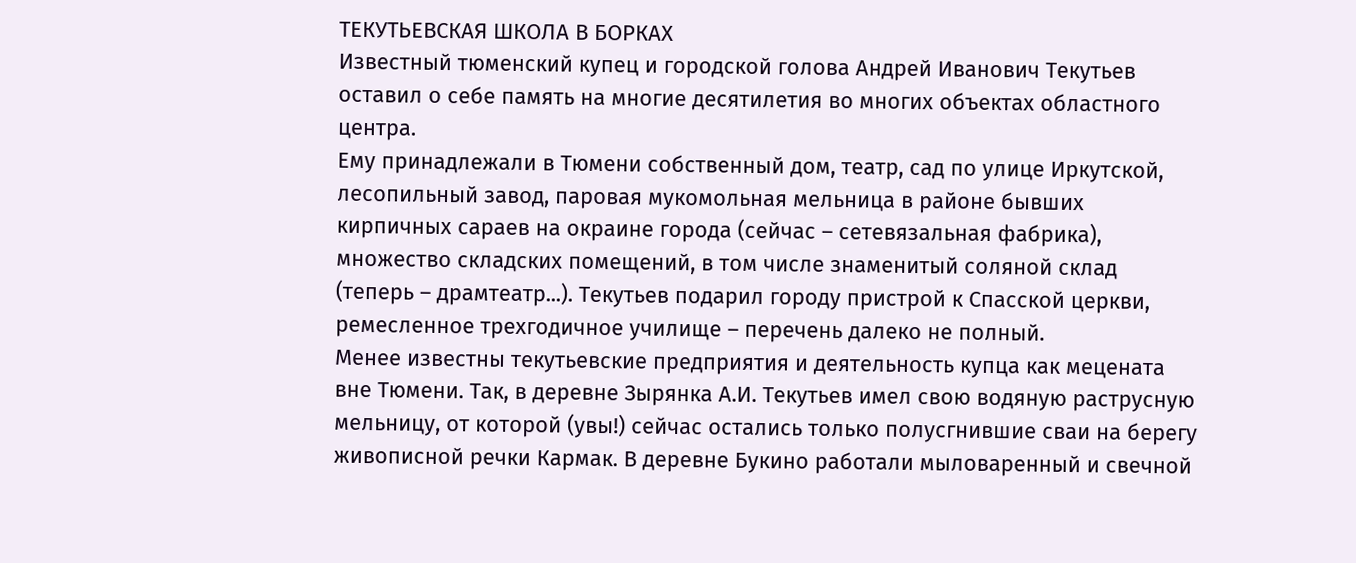ТЕКУТЬЕВСКАЯ ШКОЛА В БОРКАХ
Известный тюменский купец и городской голова Андрей Иванович Текутьев оставил о себе память на многие десятилетия во многих объектах областного центра.
Ему принадлежали в Тюмени собственный дом, театр, сад по улице Иркутской, лесопильный завод, паровая мукомольная мельница в районе бывших кирпичных сараев на окраине города (сейчас – сетевязальная фабрика), множество складских помещений, в том числе знаменитый соляной склад (теперь – драмтеатр...). Текутьев подарил городу пристрой к Спасской церкви, ремесленное трехгодичное училище – перечень далеко не полный.
Менее известны текутьевские предприятия и деятельность купца как мецената вне Тюмени. Так, в деревне Зырянка А.И. Текутьев имел свою водяную раструсную мельницу, от которой (увы!) сейчас остались только полусгнившие сваи на берегу живописной речки Кармак. В деревне Букино работали мыловаренный и свечной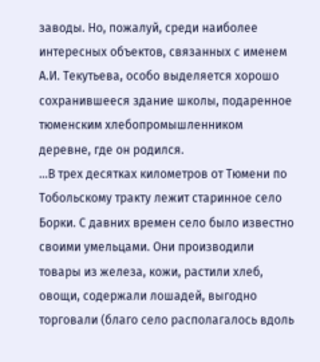заводы. Но, пожалуй, среди наиболее интересных объектов, связанных с именем А.И. Текутьева, особо выделяется хорошо сохранившееся здание школы, подаренное тюменским хлебопромышленником деревне, где он родился.
...В трех десятках километров от Тюмени по Тобольскому тракту лежит старинное село Борки. С давних времен село было известно своими умельцами. Они производили товары из железа, кожи, растили хлеб, овощи, содержали лошадей, выгодно торговали (благо село располагалось вдоль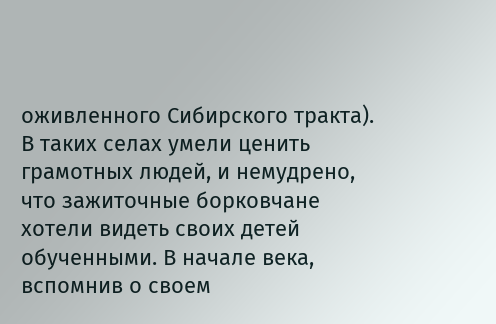оживленного Сибирского тракта). В таких селах умели ценить грамотных людей, и немудрено, что зажиточные борковчане хотели видеть своих детей обученными. В начале века, вспомнив о своем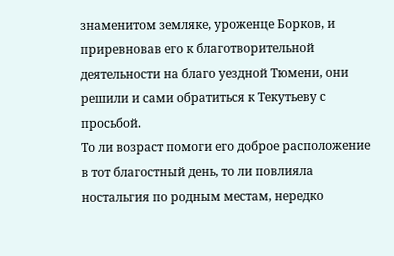знаменитом земляке, уроженце Борков, и приревновав его к благотворительной деятельности на благо уездной Тюмени, они решили и сами обратиться к Текутьеву с просьбой.
То ли возраст помоги его доброе расположение в тот благостный день, то ли повлияла ностальгия по родным местам, нередко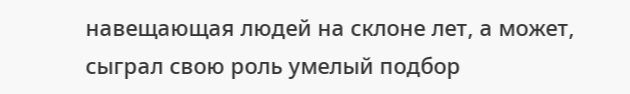навещающая людей на склоне лет, а может, сыграл свою роль умелый подбор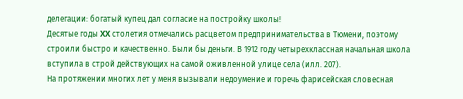делегации: богатый купец дал согласие на постройку школы!
Десятые годы XX столетия отмечались расцветом предпринимательства в Тюмени, поэтому строили быстро и качественно. Были бы деньги. В 1912 году четырехклассная начальная школа вступила в строй действующих на самой оживленной улице села (илл. 207).
На протяжении многих лет у меня вызывали недоумение и горечь фарисейская словесная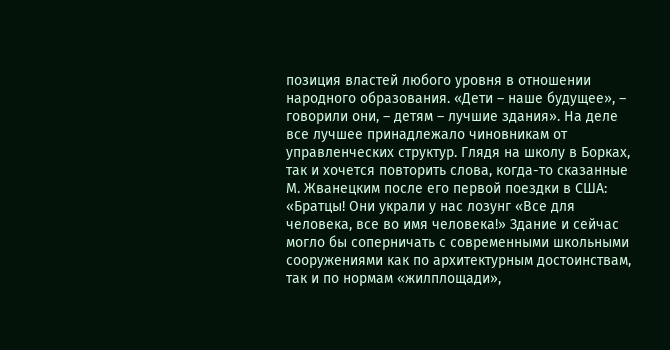позиция властей любого уровня в отношении народного образования. «Дети – наше будущее», – говорили они, – детям – лучшие здания». На деле все лучшее принадлежало чиновникам от управленческих структур. Глядя на школу в Борках, так и хочется повторить слова, когда-то сказанные М. Жванецким после его первой поездки в США: «Братцы! Они украли у нас лозунг «Все для человека, все во имя человека!» Здание и сейчас могло бы соперничать с современными школьными сооружениями как по архитектурным достоинствам, так и по нормам «жилплощади»,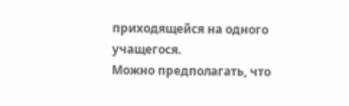приходящейся на одного учащегося.
Можно предполагать, что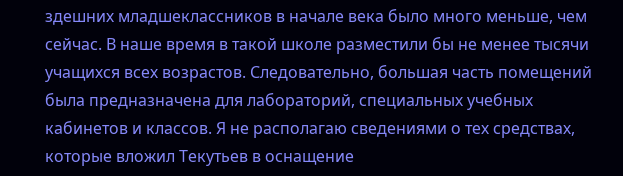здешних младшеклассников в начале века было много меньше, чем сейчас. В наше время в такой школе разместили бы не менее тысячи учащихся всех возрастов. Следовательно, большая часть помещений была предназначена для лабораторий, специальных учебных кабинетов и классов. Я не располагаю сведениями о тех средствах, которые вложил Текутьев в оснащение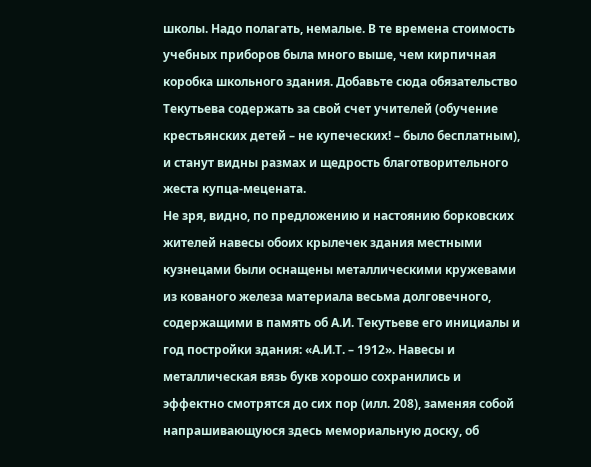школы. Надо полагать, немалые. В те времена стоимость учебных приборов была много выше, чем кирпичная коробка школьного здания. Добавьте сюда обязательство Текутьева содержать за свой счет учителей (обучение крестьянских детей – не купеческих! – было бесплатным), и станут видны размах и щедрость благотворительного жеста купца-мецената.
Не зря, видно, по предложению и настоянию борковских жителей навесы обоих крылечек здания местными кузнецами были оснащены металлическими кружевами из кованого железа материала весьма долговечного, содержащими в память об А.И. Текутьеве его инициалы и год постройки здания: «А.И.Т. – 1912». Навесы и металлическая вязь букв хорошо сохранились и эффектно смотрятся до сих пор (илл. 208), заменяя собой напрашивающуюся здесь мемориальную доску, об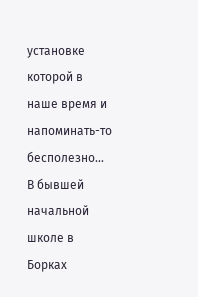установке которой в наше время и напоминать-то бесполезно...
В бывшей начальной школе в Борках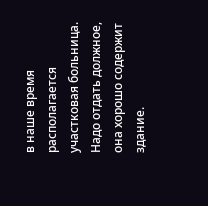в наше время располагается участковая больница. Надо отдать должное, она хорошо содержит здание.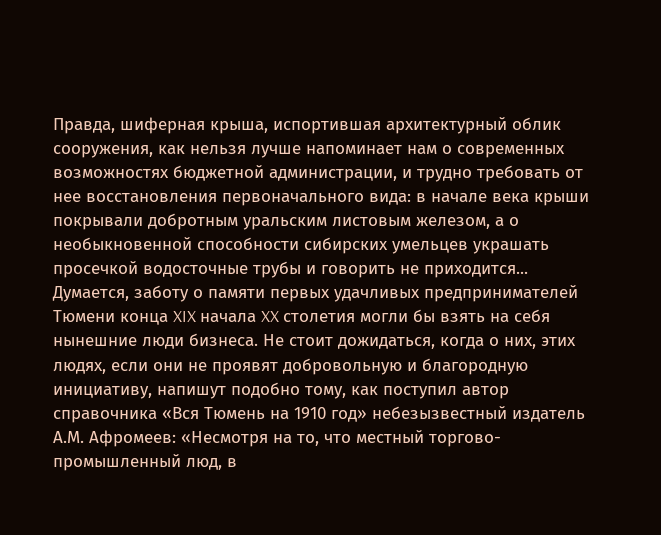Правда, шиферная крыша, испортившая архитектурный облик сооружения, как нельзя лучше напоминает нам о современных возможностях бюджетной администрации, и трудно требовать от нее восстановления первоначального вида: в начале века крыши покрывали добротным уральским листовым железом, а о необыкновенной способности сибирских умельцев украшать просечкой водосточные трубы и говорить не приходится...
Думается, заботу о памяти первых удачливых предпринимателей Тюмени конца XIX начала XX столетия могли бы взять на себя нынешние люди бизнеса. Не стоит дожидаться, когда о них, этих людях, если они не проявят добровольную и благородную инициативу, напишут подобно тому, как поступил автор справочника «Вся Тюмень на 1910 год» небезызвестный издатель А.М. Афромеев: «Несмотря на то, что местный торгово-промышленный люд, в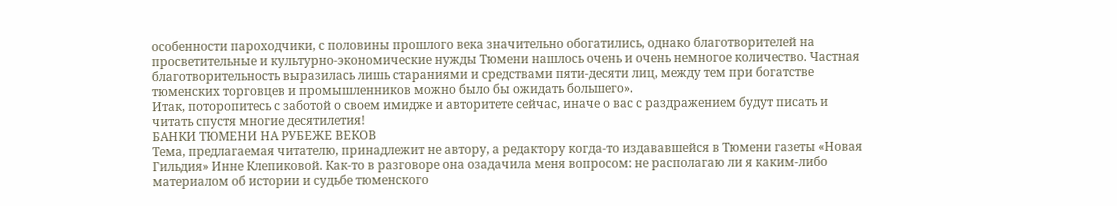особенности пароходчики, с половины прошлого века значительно обогатились, однако благотворителей на просветительные и культурно-экономические нужды Тюмени нашлось очень и очень немногое количество. Частная благотворительность выразилась лишь стараниями и средствами пяти-десяти лиц, между тем при богатстве тюменских торговцев и промышленников можно было бы ожидать большего».
Итак, поторопитесь с заботой о своем имидже и авторитете сейчас, иначе о вас с раздражением будут писать и читать спустя многие десятилетия!
БАНКИ ТЮМЕНИ НА РУБЕЖЕ ВЕКОВ
Тема, предлагаемая читателю, принадлежит не автору, а редактору когда-то издававшейся в Тюмени газеты «Новая Гильдия» Инне Клепиковой. Как-то в разговоре она озадачила меня вопросом: не располагаю ли я каким-либо материалом об истории и судьбе тюменского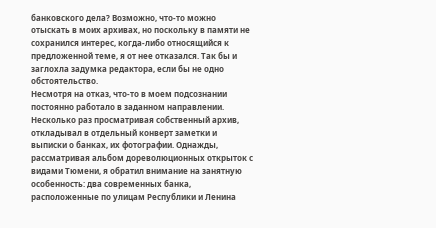банковского дела? Возможно, что-то можно отыскать в моих архивах, но поскольку в памяти не сохранился интерес, когда-либо относящийся к предложенной теме, я от нее отказался. Так бы и заглохла задумка редактора, если бы не одно обстоятельство.
Несмотря на отказ, что-то в моем подсознании постоянно работало в заданном направлении. Несколько раз просматривая собственный архив, откладывал в отдельный конверт заметки и выписки о банках, их фотографии. Однажды, рассматривая альбом дореволюционных открыток с видами Тюмени, я обратил внимание на занятную особенность: два современных банка, расположенные по улицам Республики и Ленина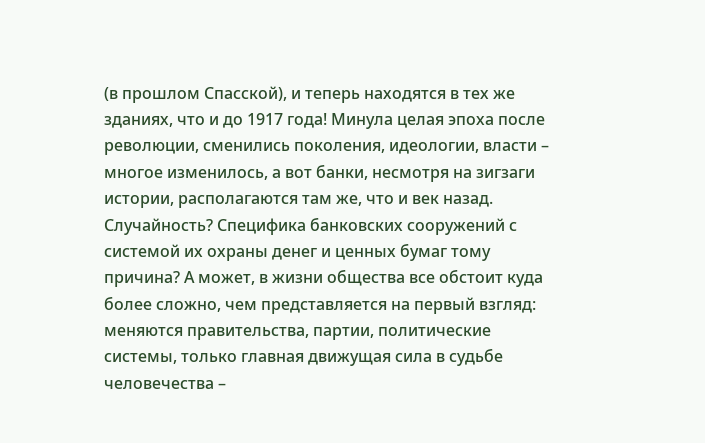(в прошлом Спасской), и теперь находятся в тех же зданиях, что и до 1917 года! Минула целая эпоха после революции, сменились поколения, идеологии, власти – многое изменилось, а вот банки, несмотря на зигзаги истории, располагаются там же, что и век назад. Случайность? Специфика банковских сооружений с системой их охраны денег и ценных бумаг тому причина? А может, в жизни общества все обстоит куда более сложно, чем представляется на первый взгляд: меняются правительства, партии, политические системы, только главная движущая сила в судьбе человечества –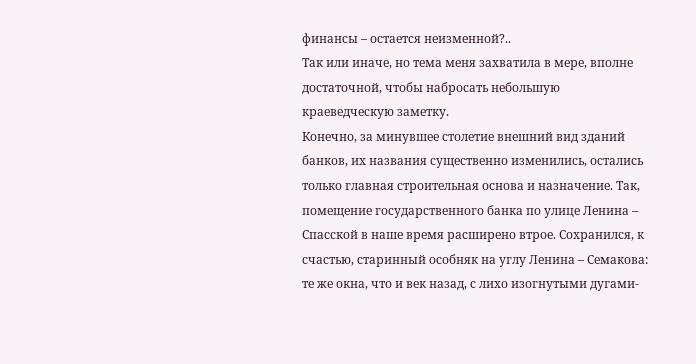финансы – остается неизменной?..
Так или иначе, но тема меня захватила в мере, вполне достаточной, чтобы набросать небольшую краеведческую заметку.
Конечно, за минувшее столетие внешний вид зданий банков, их названия существенно изменились, остались только главная строительная основа и назначение. Так, помещение государственного банка по улице Ленина – Спасской в наше время расширено втрое. Сохранился, к счастью, старинный особняк на углу Ленина – Семакова: те же окна, что и век назад, с лихо изогнутыми дугами-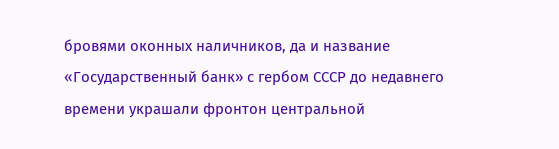бровями оконных наличников, да и название «Государственный банк» с гербом СССР до недавнего времени украшали фронтон центральной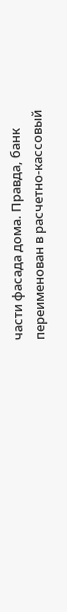части фасада дома. Правда, банк переименован в расчетно-кассовый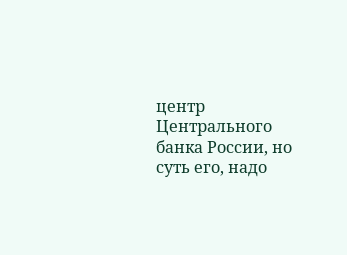центр Центрального банка России, но суть его, надо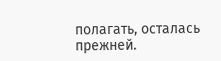полагать, осталась прежней.